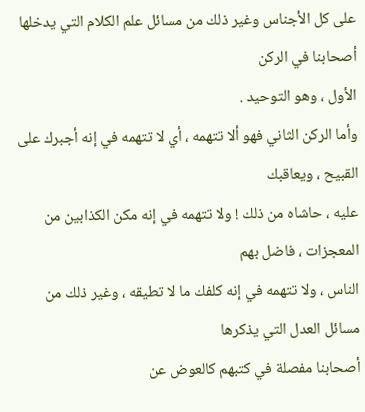على كل الأجناس وغير ذلك من مسائل علم الكلام التي يدخلها أصحابنا في الركن
الأول ، وهو التوحيد .
وأما الركن الثاني فهو ألا تتهمه ، أي لا تتهمه في إنه أجبرك على القبيح ، ويعاقبك
عليه ، حاشاه من ذلك ! ولا تتهمه في إنه مكن الكذابين من المعجزات ، فاضل بهم
الناس ، ولا تتهمه في إنه كلفك ما لا تطيقه ، وغير ذلك من مسائل العدل التي يذكرها
أصحابنا مفصلة في كتبهم كالعوض عن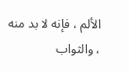الألم ، فإنه لا بد منه ، والثواب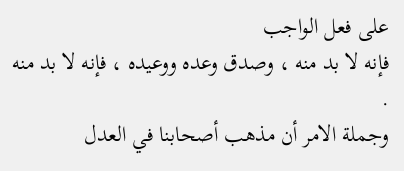على فعل الواجب
فإنه لا بد منه ، وصدق وعده ووعيده ، فإنه لا بد منه .
وجملة الامر أن مذهب أصحابنا في العدل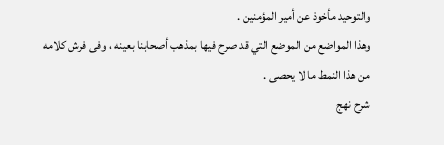والتوحيد مأخوذ عن أمير المؤمنين .
وهذا المواضع من الموضع التي قد صرح فيها بمذهب أصحابنا بعينه ، وفى فرش كلامه
من هذا النمط ما لا يحصى .
شرح نهج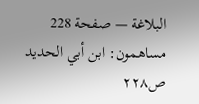البلاغة — صفحة 228
مساهمون: ابن أبي الحديد
ص٢٢٨